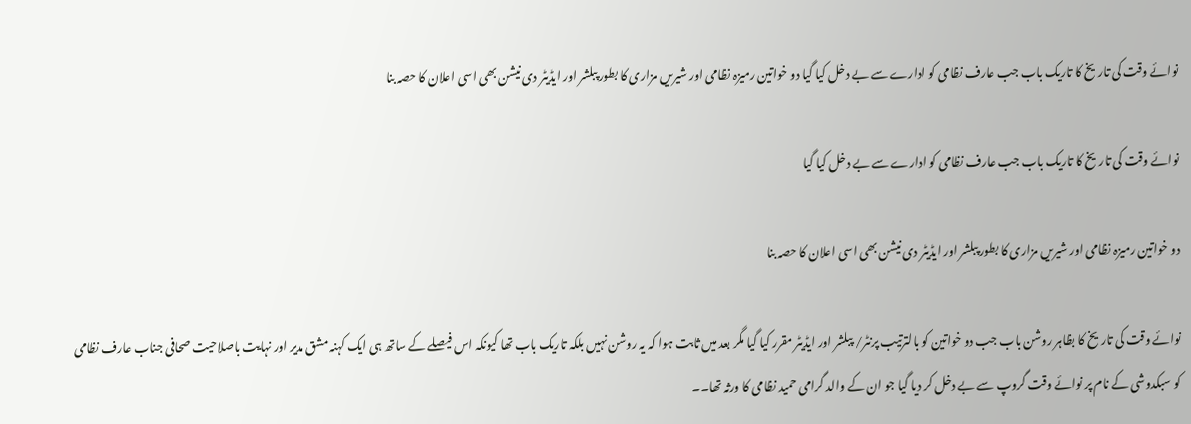نوائے وقت کی تاریخ کا تاریک باب جب عارف نظامی کو ادارے سے بے دخل کیا گیا دو خواتین رمیزہ نظامی اور شیریں مزاری کا بطور پبلشر اور ایڈیٹر دی نیشن بھی اسی اعلان کا حصہ بنا

نوائے وقت کی تاریخ کا تاریک باب جب عارف نظامی کو ادارے سے بے دخل کیا گیا

دو خواتین رمیزہ نظامی اور شیریں مزاری کا بطور پبلشر اور ایڈیٹر دی نیشن بھی اسی اعلان کا حصہ بنا

نوائے وقت کی تاریخ کا بظاہر روشن باب جب دو خواتین کو بالترتیب پرنٹر/ پبلشر اور ایڈیٹر مقرر کیا گیا مگر بعد میں ثابت ہوا کہ یہ روشن نہیں بلکہ تاریک باب تھا کیونکہ اس فیصلے کے ساتھ ہی ایک کہنہ مشق مدیر اور نہایت باصلاحیت صحافی جناب عارف نظامی کو سبکدوشی کے نام پر نوائے وقت گروپ سے بے دخل کر دیا گیا جو ان کے والد گرامی حمید نظامی کا ورثہ تھا۔۔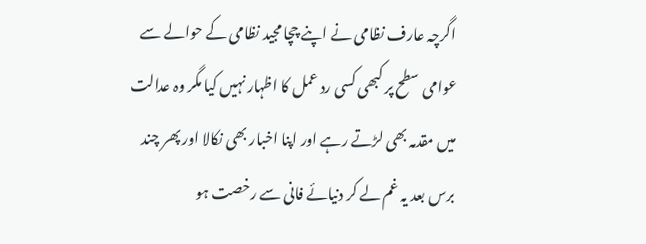اگرچہ عارف نظامی نے اپنے چچا مجید نظامی کے حوالے سے عوامی سطح پر کبھی کسی رد عمل کا اظہار نہیں کیا مگر وہ عدالت میں مقدمہ بھی لڑتے رہے اور اپنا اخبار بھی نکالا اور پھر چند برس بعد یہ غم لے کر دنیائے فانی سے رخصت ہو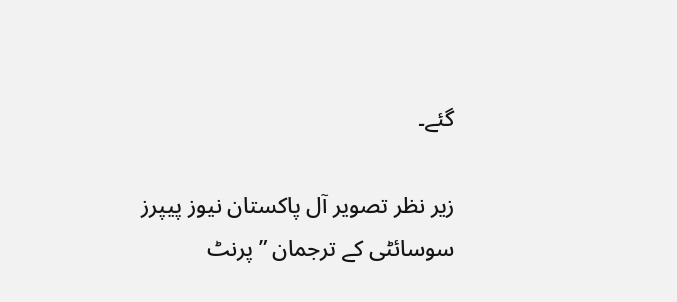گئے۔

زیر نظر تصویر آل پاکستان نیوز پیپرز سوسائٹی کے ترجمان ” پرنٹ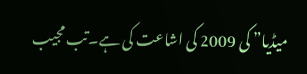میڈیا” کی 2009 کی اشاعت کی ہے۔تب مجیب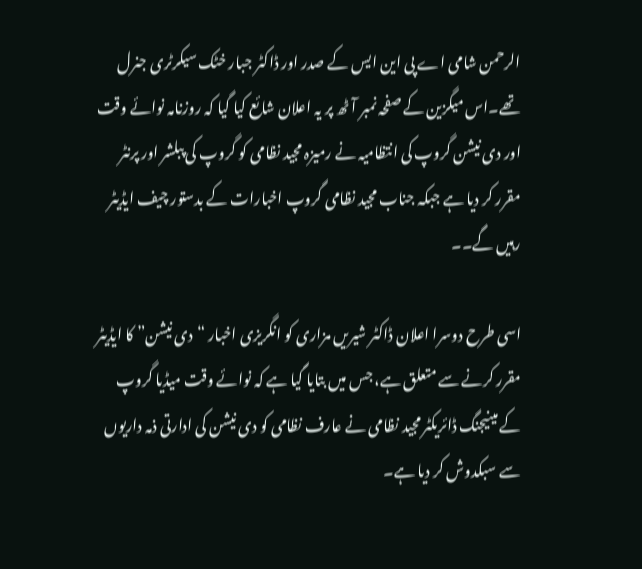الرحمن شامی اے پی این ایس کے صدر اور ڈاکٹر جبار خٹک سیکرٹری جنرل تھے۔اس میگزین کے صفحہ نمبر آٹھ پر یہ اعلان شائع کیا گیا کہ روزنامہ نوائے وقت اور دی نیشن گروپ کی انتظامیہ نے رمیزہ مجید نظامی کو گروپ کی پبلشر اور پرنٹر مقرر کر دیا ہے جبکہ جناب مجید نظامی گروپ اخبارات کے بدستور چیف ایڈیٹر رہیں گے۔۔

اسی طرح دوسرا اعلان ڈاکٹر شیریں مزاری کو انگریزی اخبار “دی نیشن” کا ایڈیٹر مقرر کرنے سے متعلق ہے، جس میں بتایا گیا ہے کہ نوائے وقت میڈیا گروپ کے مینیجنگ ڈائریکٹر مجید نظامی نے عارف نظامی کو دی نیشن کی ادارتی ذمہ داریوں سے سبکدوش کر دیا ہے۔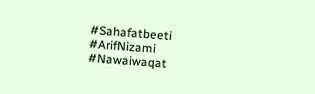#Sahafatbeeti #ArifNizami #Nawaiwaqat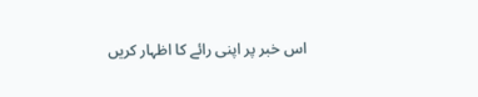اس خبر پر اپنی رائے کا اظہار کریں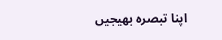اپنا تبصرہ بھیجیں